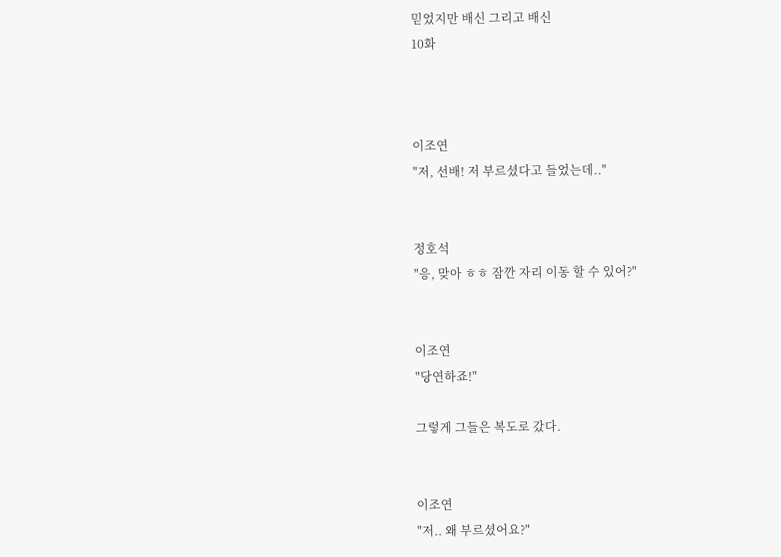믿었지만 배신 그리고 배신
10화



이조연
"저, 선배! 저 부르셨다고 들었는데.."


정호석
"응, 맞아 ㅎㅎ 잠깐 자리 이동 할 수 있어?"


이조연
"당연하죠!"

그렇게 그들은 복도로 갔다.


이조연
"저.. 왜 부르셨어요?"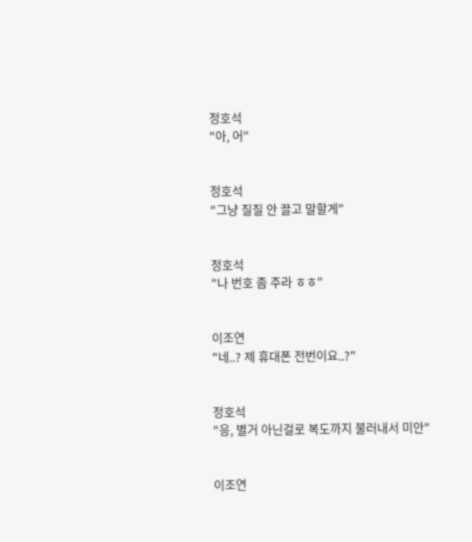정호석
"아, 어"


정호석
"그냥 질질 안 끌고 말할게"


정호석
"나 번호 좀 주라 ㅎㅎ"


이조연
"네..? 제 휴대폰 전번이요..?"


정호석
"응, 별거 아닌걸로 복도까지 불러내서 미안"


이조연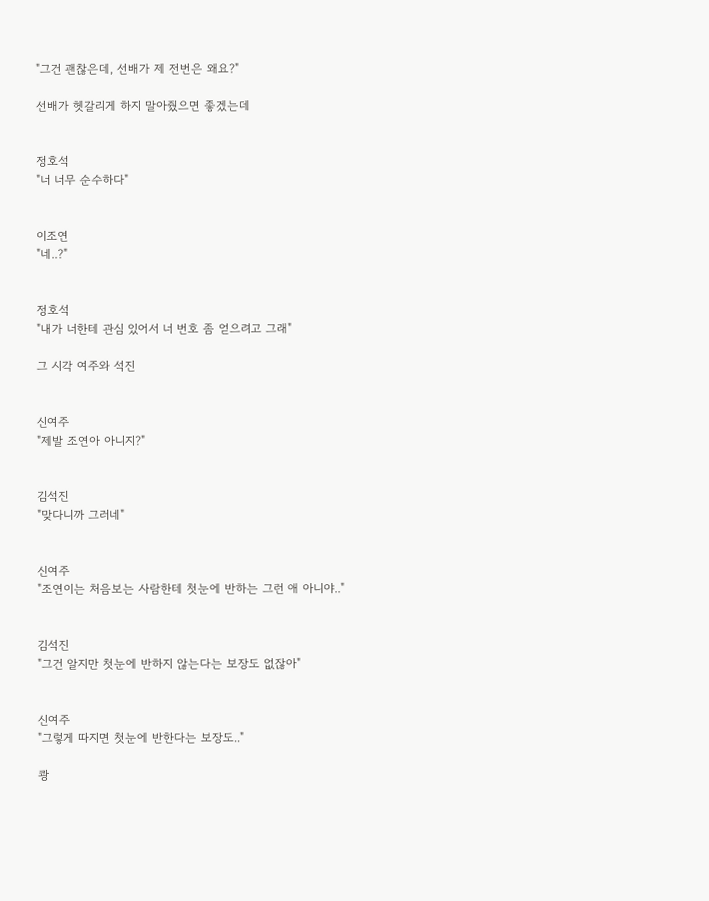"그건 괜찮은데, 선배가 제 전번은 왜요?"

선배가 헷갈리게 하지 말아줬으면 좋겠는데


정호석
"너 너무 순수하다"


이조연
"네..?"


정호석
"내가 너한테 관심 있어서 너 번호 좀 얻으려고 그래"

그 시각 여주와 석진


신여주
"제발 조연아 아니지?"


김석진
"맞다니까 그러네"


신여주
"조연이는 처음보는 사람한테 첫눈에 반하는 그런 애 아니야.."


김석진
"그건 알지만 첫눈에 반하지 않는다는 보장도 없잖아"


신여주
"그렇게 따지면 첫눈에 반한다는 보장도.."

쾅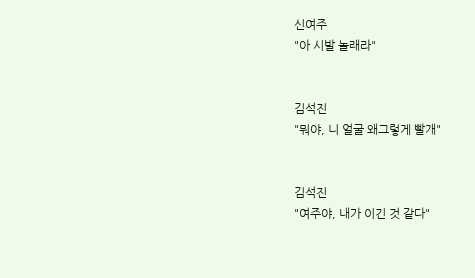신여주
"아 시발 놀래라"


김석진
"뭐야, 니 얼굴 왜그렇게 빨개"


김석진
"여주야, 내가 이긴 것 같다"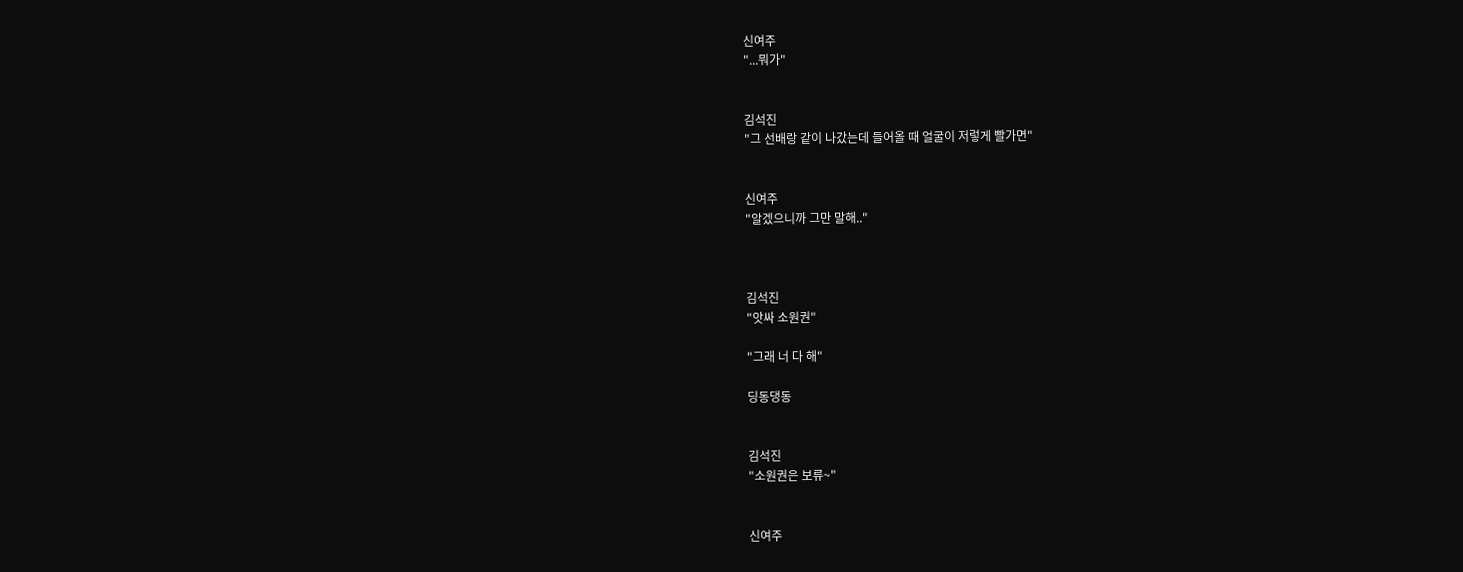신여주
"...뭐가"


김석진
"그 선배랑 같이 나갔는데 들어올 때 얼굴이 저렇게 빨가면"


신여주
"알겠으니까 그만 말해.."



김석진
"앗싸 소원권"

"그래 너 다 해"

딩동댕동


김석진
"소원권은 보류~"


신여주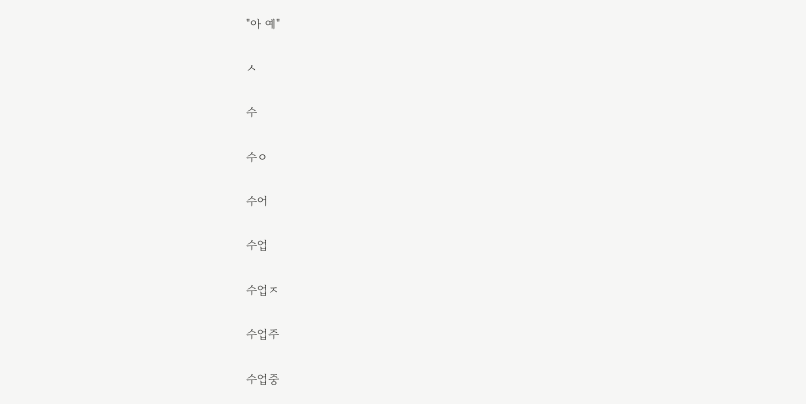"아 예"

ㅅ

수

수ㅇ

수어

수업

수업ㅈ

수업주

수업중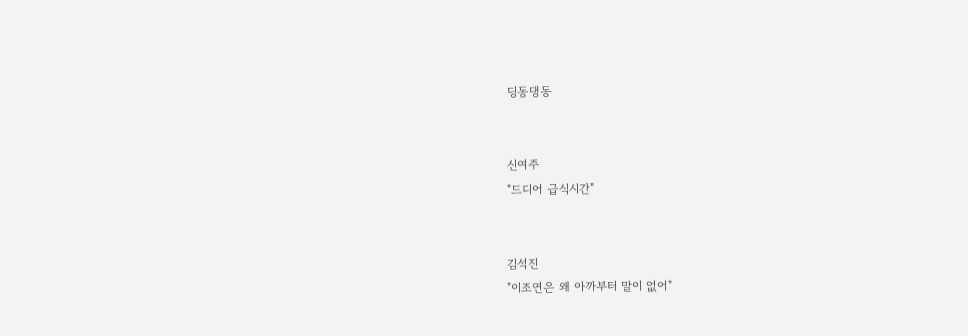딩동댕동


신여주
"드디어 급식시간"


김석진
"이조연은 왜 아까부터 말이 없어"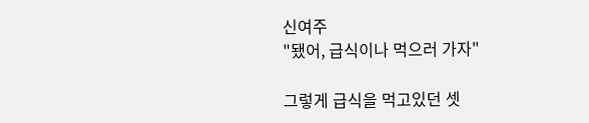신여주
"됐어, 급식이나 먹으러 가자"

그렇게 급식을 먹고있던 셋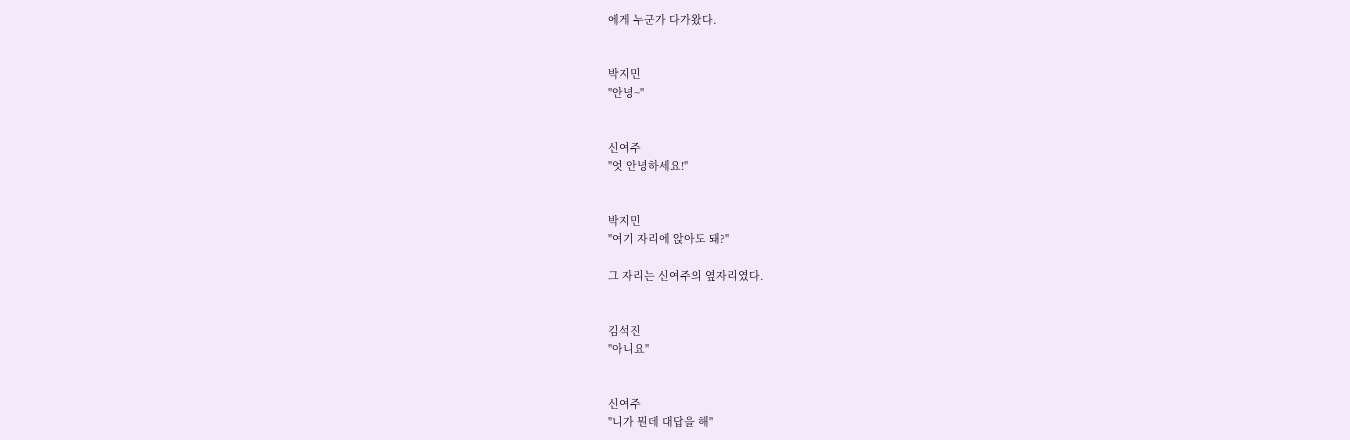에게 누군가 다가왔다.


박지민
"안녕~"


신여주
"엇 안녕하세요!"


박지민
"여기 자리에 앉아도 돼?"

그 자리는 신여주의 옆자리였다.


김석진
"아니요"


신여주
"니가 뭔데 대답을 해"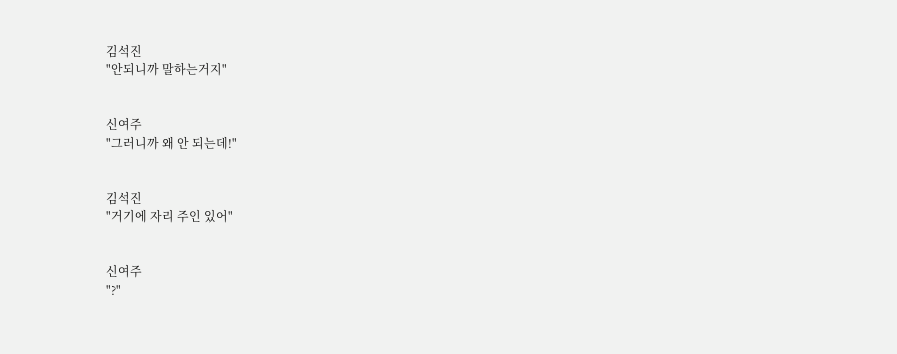김석진
"안되니까 말하는거지"


신여주
"그러니까 왜 안 되는데!"


김석진
"거기에 자리 주인 있어"


신여주
"?"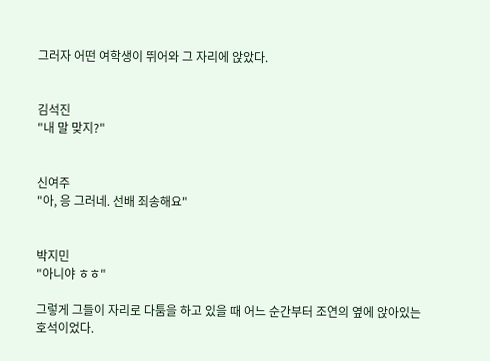그러자 어떤 여학생이 뛰어와 그 자리에 앉았다.


김석진
"내 말 맞지?"


신여주
"아, 응 그러네. 선배 죄송해요"


박지민
"아니야 ㅎㅎ"

그렇게 그들이 자리로 다툼을 하고 있을 때 어느 순간부터 조연의 옆에 앉아있는 호석이었다.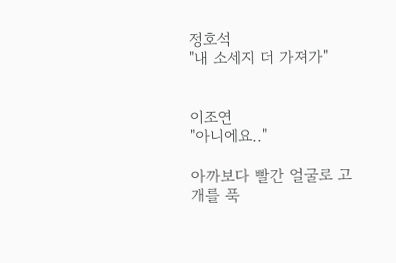정호석
"내 소세지 더 가져가"


이조연
"아니에요.."

아까보다 빨간 얼굴로 고개를 푹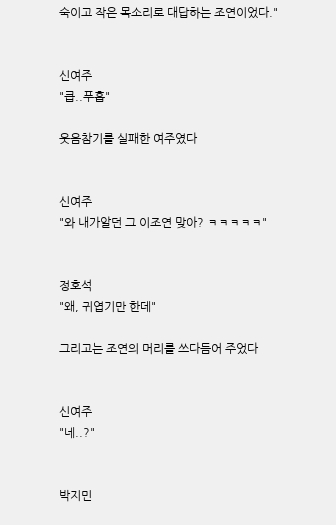숙이고 작은 목소리로 대답하는 조연이었다."


신여주
"큽..푸흡"

웃음참기를 실패한 여주였다


신여주
"와 내가알던 그 이조연 맞아? ㅋㅋㅋㅋㅋ"


정호석
"왜, 귀엽기만 한데"

그리고는 조연의 머리를 쓰다듬어 주었다


신여주
"네..?"


박지민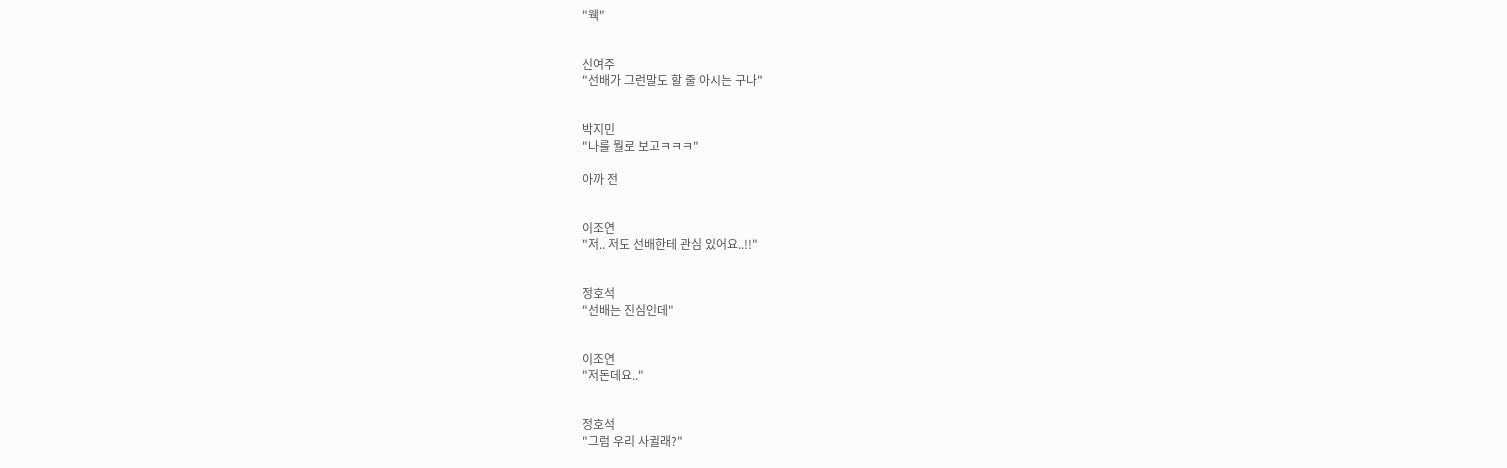"웩"


신여주
"선배가 그런말도 할 줄 아시는 구나"


박지민
"나를 뭘로 보고ㅋㅋㅋ"

아까 전


이조연
"저.. 저도 선배한테 관심 있어요..!!"


정호석
"선배는 진심인데"


이조연
"저돈데요.."


정호석
"그럼 우리 사귈래?"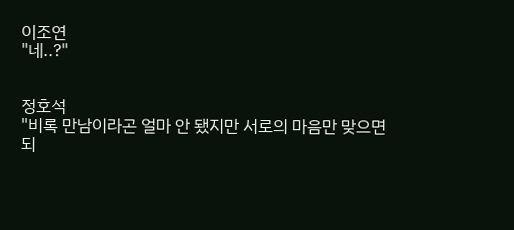이조연
"네..?"


정호석
"비록 만남이라곤 얼마 안 됐지만 서로의 마음만 맞으면 되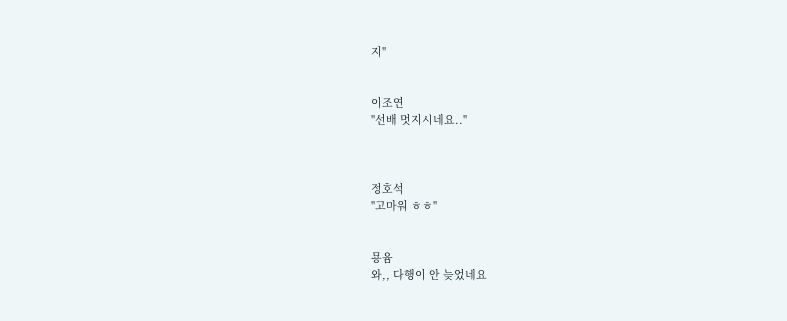지"


이조연
"선배 멋지시네요.."



정호석
"고마워 ㅎㅎ"


묭윰
와,, 다행이 안 늦었네요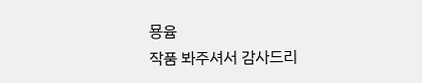묭윰
작품 봐주셔서 감사드리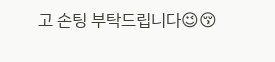고 손팅 부탁드립니다😉😚